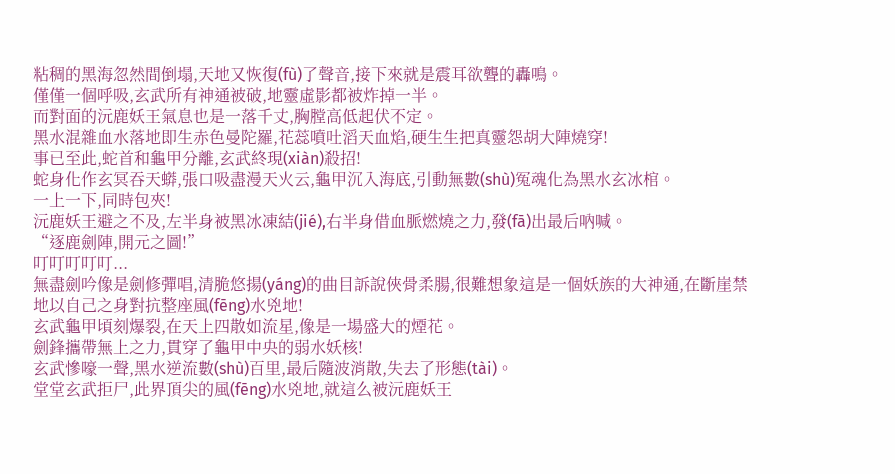粘稠的黑海忽然間倒塌,天地又恢復(fù)了聲音,接下來就是震耳欲聾的轟鳴。
僅僅一個呼吸,玄武所有神通被破,地靈虛影都被炸掉一半。
而對面的沅鹿妖王氣息也是一落千丈,胸膛高低起伏不定。
黑水混雜血水落地即生赤色曼陀羅,花蕊噴吐滔天血焰,硬生生把真靈怨胡大陣燒穿!
事已至此,蛇首和龜甲分離,玄武終現(xiàn)殺招!
蛇身化作玄冥吞天蟒,張口吸盡漫天火云,龜甲沉入海底,引動無數(shù)冤魂化為黑水玄冰棺。
一上一下,同時包夾!
沅鹿妖王避之不及,左半身被黑冰凍結(jié),右半身借血脈燃燒之力,發(fā)出最后吶喊。
“逐鹿劍陣,開元之圖!”
叮叮叮叮叮...
無盡劍吟像是劍修彈唱,清脆悠揚(yáng)的曲目訴說俠骨柔腸,很難想象這是一個妖族的大神通,在斷崖禁地以自己之身對抗整座風(fēng)水兇地!
玄武龜甲頃刻爆裂,在天上四散如流星,像是一場盛大的煙花。
劍鋒攜帶無上之力,貫穿了龜甲中央的弱水妖核!
玄武慘嚎一聲,黑水逆流數(shù)百里,最后隨波消散,失去了形態(tài)。
堂堂玄武拒尸,此界頂尖的風(fēng)水兇地,就這么被沅鹿妖王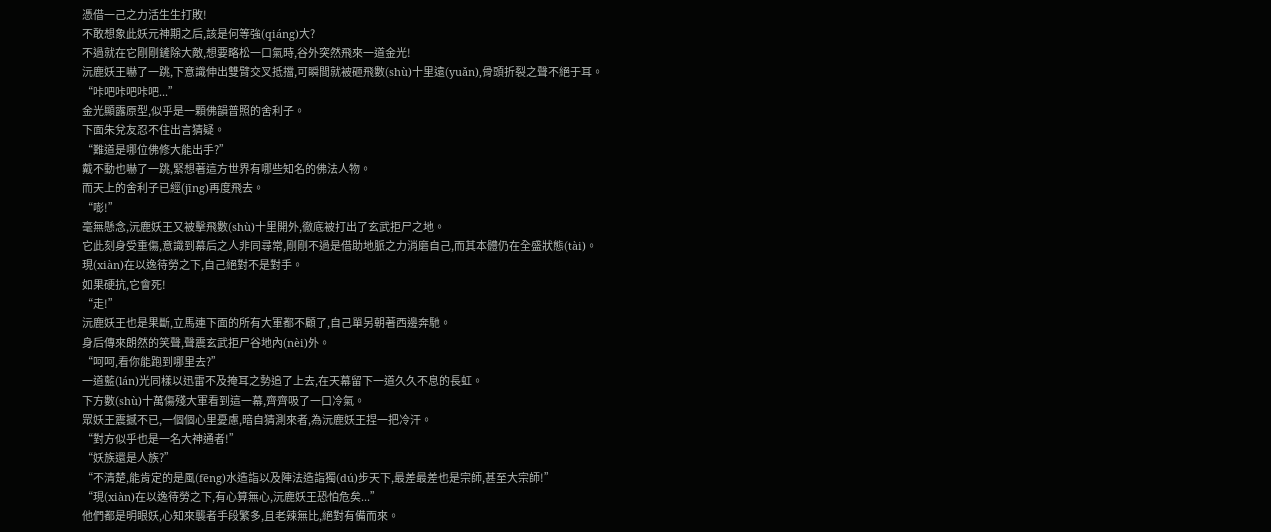憑借一己之力活生生打敗!
不敢想象此妖元神期之后,該是何等強(qiáng)大?
不過就在它剛剛鏟除大敵,想要略松一口氣時,谷外突然飛來一道金光!
沅鹿妖王嚇了一跳,下意識伸出雙臂交叉抵擋,可瞬間就被砸飛數(shù)十里遠(yuǎn),骨頭折裂之聲不絕于耳。
“咔吧咔吧咔吧...”
金光顯露原型,似乎是一顆佛韻普照的舍利子。
下面朱兌友忍不住出言猜疑。
“難道是哪位佛修大能出手?”
戴不動也嚇了一跳,緊想著這方世界有哪些知名的佛法人物。
而天上的舍利子已經(jīng)再度飛去。
“嘭!”
毫無懸念,沅鹿妖王又被擊飛數(shù)十里開外,徹底被打出了玄武拒尸之地。
它此刻身受重傷,意識到幕后之人非同尋常,剛剛不過是借助地脈之力消磨自己,而其本體仍在全盛狀態(tài)。
現(xiàn)在以逸待勞之下,自己絕對不是對手。
如果硬抗,它會死!
“走!”
沅鹿妖王也是果斷,立馬連下面的所有大軍都不顧了,自己單另朝著西邊奔馳。
身后傳來朗然的笑聲,聲震玄武拒尸谷地內(nèi)外。
“呵呵,看你能跑到哪里去?”
一道藍(lán)光同樣以迅雷不及掩耳之勢追了上去,在天幕留下一道久久不息的長虹。
下方數(shù)十萬傷殘大軍看到這一幕,齊齊吸了一口冷氣。
眾妖王震撼不已,一個個心里憂慮,暗自猜測來者,為沅鹿妖王捏一把冷汗。
“對方似乎也是一名大神通者!”
“妖族還是人族?”
“不清楚,能肯定的是風(fēng)水造詣以及陣法造詣獨(dú)步天下,最差最差也是宗師,甚至大宗師!”
“現(xiàn)在以逸待勞之下,有心算無心,沅鹿妖王恐怕危矣...”
他們都是明眼妖,心知來襲者手段繁多,且老辣無比,絕對有備而來。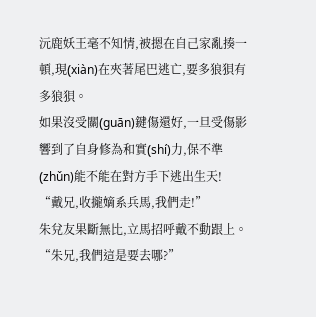沅鹿妖王毫不知情,被摁在自己家亂揍一頓,現(xiàn)在夾著尾巴逃亡,要多狼狽有多狼狽。
如果沒受關(guān)鍵傷還好,一旦受傷影響到了自身修為和實(shí)力,保不準(zhǔn)能不能在對方手下逃出生天!
“戴兄,收攏嫡系兵馬,我們走!”
朱兌友果斷無比,立馬招呼戴不動跟上。
“朱兄,我們這是要去哪?”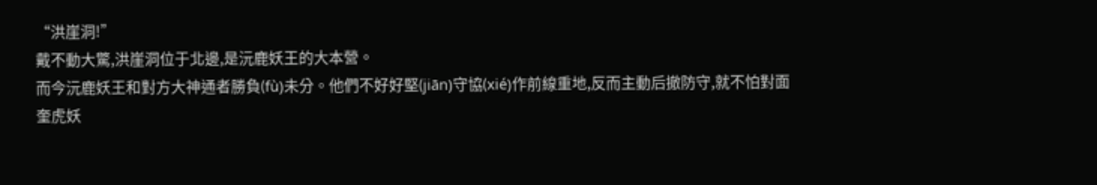“洪崖洞!”
戴不動大驚,洪崖洞位于北邊,是沅鹿妖王的大本營。
而今沅鹿妖王和對方大神通者勝負(fù)未分。他們不好好堅(jiān)守協(xié)作前線重地,反而主動后撤防守,就不怕對面奎虎妖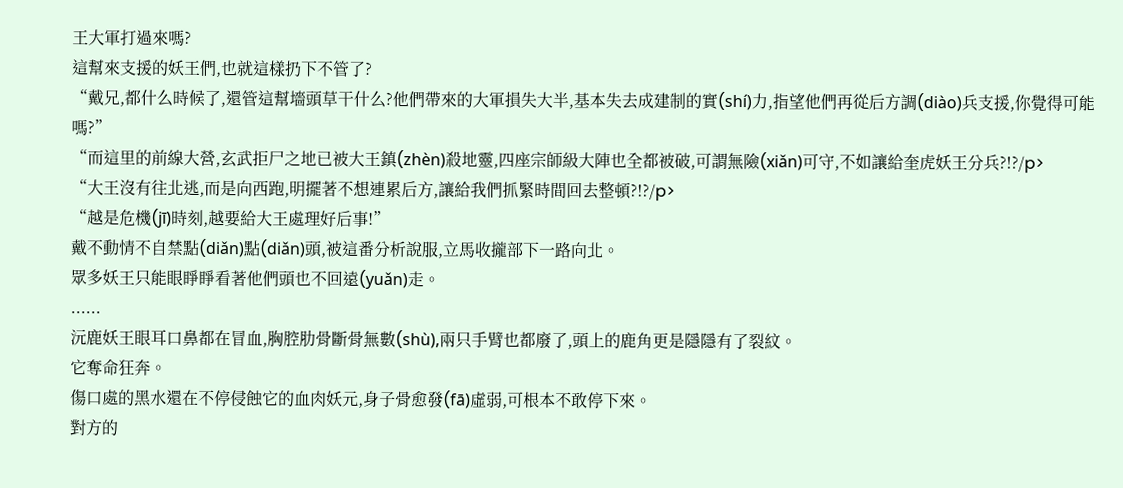王大軍打過來嗎?
這幫來支援的妖王們,也就這樣扔下不管了?
“戴兄,都什么時候了,還管這幫墻頭草干什么?他們帶來的大軍損失大半,基本失去成建制的實(shí)力,指望他們再從后方調(diào)兵支援,你覺得可能嗎?”
“而這里的前線大營,玄武拒尸之地已被大王鎮(zhèn)殺地靈,四座宗師級大陣也全都被破,可謂無險(xiǎn)可守,不如讓給奎虎妖王分兵?!?/p>
“大王沒有往北逃,而是向西跑,明擺著不想連累后方,讓給我們抓緊時間回去整頓?!?/p>
“越是危機(jī)時刻,越要給大王處理好后事!”
戴不動情不自禁點(diǎn)點(diǎn)頭,被這番分析說服,立馬收攏部下一路向北。
眾多妖王只能眼睜睜看著他們頭也不回遠(yuǎn)走。
......
沅鹿妖王眼耳口鼻都在冒血,胸腔肋骨斷骨無數(shù),兩只手臂也都廢了,頭上的鹿角更是隱隱有了裂紋。
它奪命狂奔。
傷口處的黑水還在不停侵蝕它的血肉妖元,身子骨愈發(fā)虛弱,可根本不敢停下來。
對方的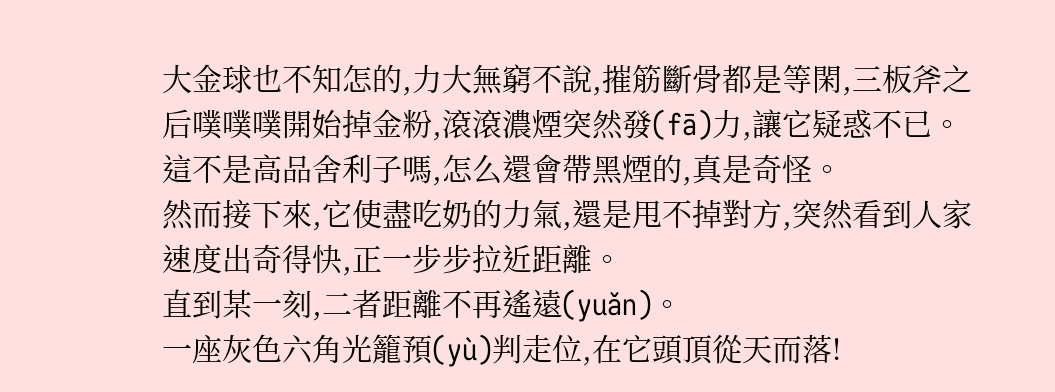大金球也不知怎的,力大無窮不說,摧筋斷骨都是等閑,三板斧之后噗噗噗開始掉金粉,滾滾濃煙突然發(fā)力,讓它疑惑不已。
這不是高品舍利子嗎,怎么還會帶黑煙的,真是奇怪。
然而接下來,它使盡吃奶的力氣,還是甩不掉對方,突然看到人家速度出奇得快,正一步步拉近距離。
直到某一刻,二者距離不再遙遠(yuǎn)。
一座灰色六角光籠預(yù)判走位,在它頭頂從天而落!